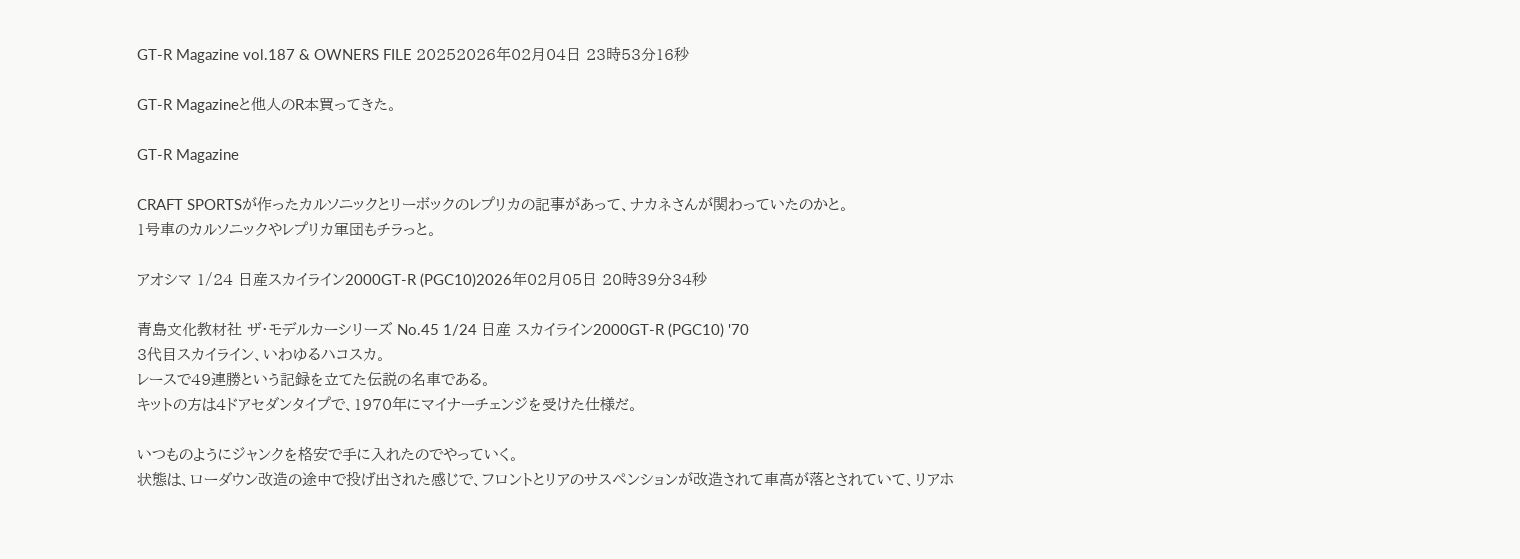GT-R Magazine vol.187 & OWNERS FILE 20252026年02月04日 23時53分16秒

GT-R Magazineと他人のR本買ってきた。

GT-R Magazine

CRAFT SPORTSが作ったカルソニックとリーボックのレプリカの記事があって、ナカネさんが関わっていたのかと。
1号車のカルソニックやレプリカ軍団もチラっと。

アオシマ 1/24 日産スカイライン2000GT-R (PGC10)2026年02月05日 20時39分34秒

青島文化教材社 ザ・モデルカーシリーズ No.45 1/24 日産 スカイライン2000GT-R (PGC10) '70
3代目スカイライン、いわゆるハコスカ。
レースで49連勝という記録を立てた伝説の名車である。
キットの方は4ドアセダンタイプで、1970年にマイナーチェンジを受けた仕様だ。

いつものようにジャンクを格安で手に入れたのでやっていく。
状態は、ローダウン改造の途中で投げ出された感じで、フロントとリアのサスペンションが改造されて車高が落とされていて、リアホ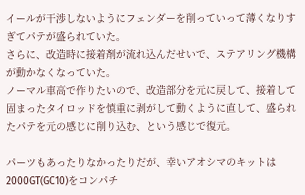イールが干渉しないようにフェンダーを削っていって薄くなりすぎてパテが盛られていた。
さらに、改造時に接着剤が流れ込んだせいで、ステアリング機構が動かなくなっていた。
ノーマル車高で作りたいので、改造部分を元に戻して、接着して固まったタイロッドを慎重に剥がして動くように直して、盛られたパテを元の感じに削り込む、という感じで復元。

パーツもあったりなかったりだが、幸いアオシマのキットは2000GT(GC10)をコンパチ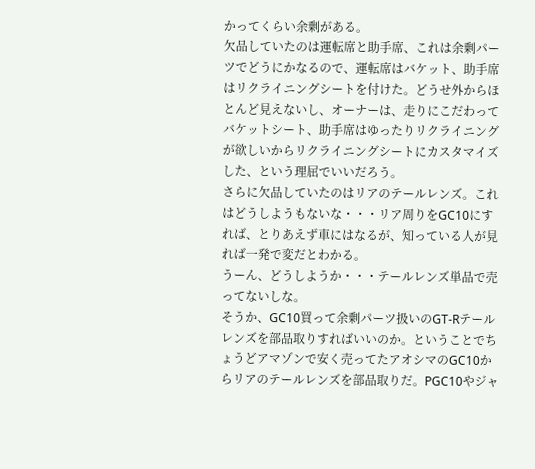かってくらい余剰がある。
欠品していたのは運転席と助手席、これは余剰パーツでどうにかなるので、運転席はバケット、助手席はリクライニングシートを付けた。どうせ外からほとんど見えないし、オーナーは、走りにこだわってバケットシート、助手席はゆったりリクライニングが欲しいからリクライニングシートにカスタマイズした、という理屈でいいだろう。
さらに欠品していたのはリアのテールレンズ。これはどうしようもないな・・・リア周りをGC10にすれば、とりあえず車にはなるが、知っている人が見れば一発で変だとわかる。
うーん、どうしようか・・・テールレンズ単品で売ってないしな。
そうか、GC10買って余剰パーツ扱いのGT-Rテールレンズを部品取りすればいいのか。ということでちょうどアマゾンで安く売ってたアオシマのGC10からリアのテールレンズを部品取りだ。PGC10やジャ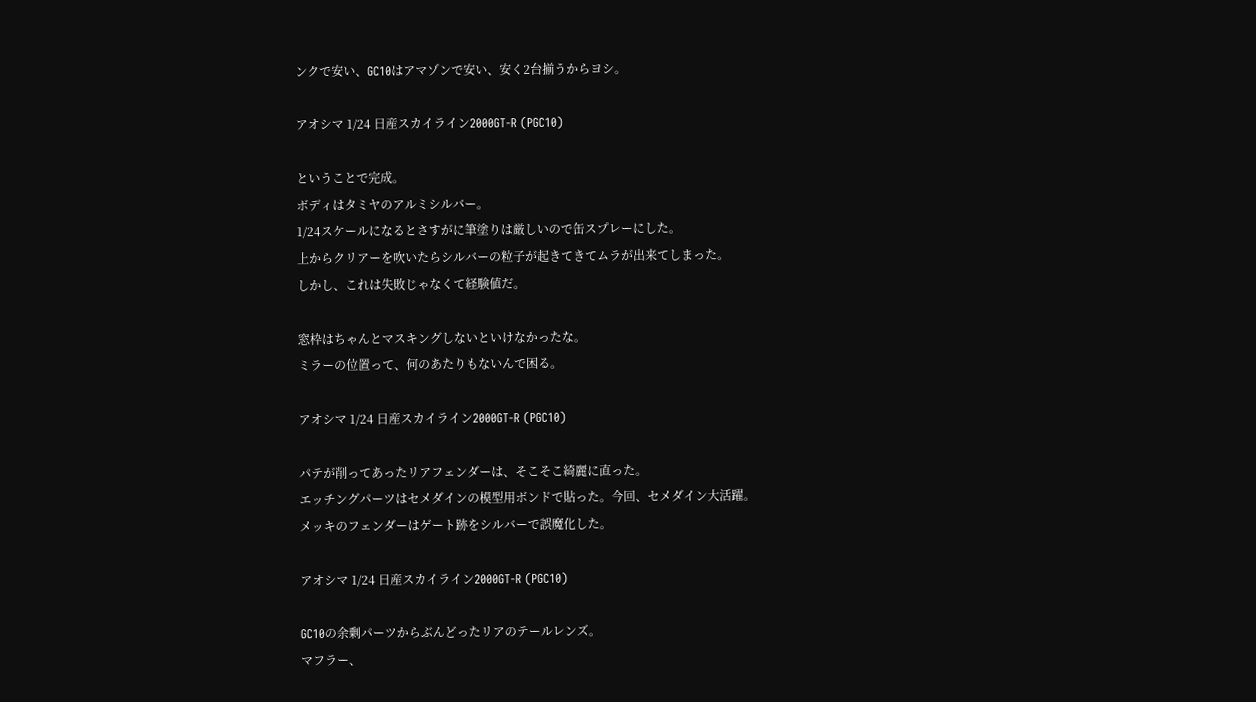ンクで安い、GC10はアマゾンで安い、安く2台揃うからヨシ。

アオシマ 1/24 日産スカイライン2000GT-R (PGC10)

ということで完成。
ボディはタミヤのアルミシルバー。
1/24スケールになるとさすがに筆塗りは厳しいので缶スプレーにした。
上からクリアーを吹いたらシルバーの粒子が起きてきてムラが出来てしまった。
しかし、これは失敗じゃなくて経験値だ。

窓枠はちゃんとマスキングしないといけなかったな。
ミラーの位置って、何のあたりもないんで困る。

アオシマ 1/24 日産スカイライン2000GT-R (PGC10)

パテが削ってあったリアフェンダーは、そこそこ綺麗に直った。
エッチングパーツはセメダインの模型用ボンドで貼った。今回、セメダイン大活躍。
メッキのフェンダーはゲート跡をシルバーで誤魔化した。

アオシマ 1/24 日産スカイライン2000GT-R (PGC10)

GC10の余剰パーツからぶんどったリアのテールレンズ。
マフラー、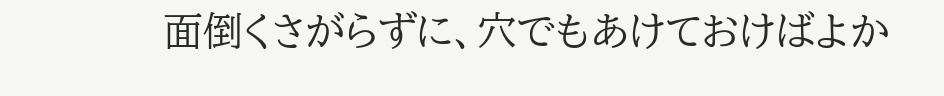面倒くさがらずに、穴でもあけておけばよか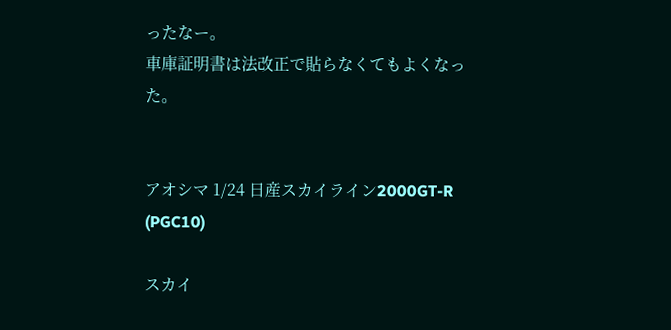ったなー。
車庫証明書は法改正で貼らなくてもよくなった。


アオシマ 1/24 日産スカイライン2000GT-R (PGC10)

スカイ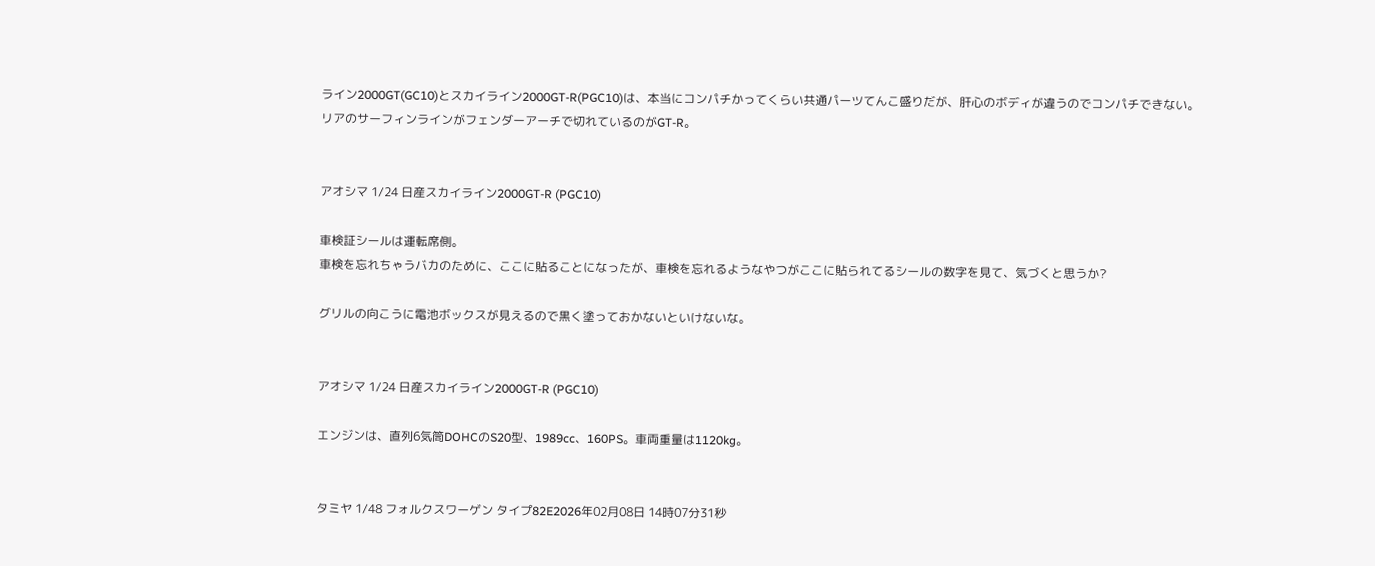ライン2000GT(GC10)とスカイライン2000GT-R(PGC10)は、本当にコンパチかってくらい共通パーツてんこ盛りだが、肝心のボディが違うのでコンパチできない。
リアのサーフィンラインがフェンダーアーチで切れているのがGT-R。


アオシマ 1/24 日産スカイライン2000GT-R (PGC10)

車検証シールは運転席側。
車検を忘れちゃうバカのために、ここに貼ることになったが、車検を忘れるようなやつがここに貼られてるシールの数字を見て、気づくと思うか?

グリルの向こうに電池ボックスが見えるので黒く塗っておかないといけないな。


アオシマ 1/24 日産スカイライン2000GT-R (PGC10)

エンジンは、直列6気筒DOHCのS20型、1989cc、160PS。車両重量は1120kg。


タミヤ 1/48 フォルクスワーゲン タイプ82E2026年02月08日 14時07分31秒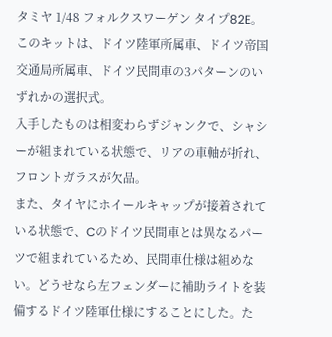タミヤ 1/48 フォルクスワーゲン タイプ82E。
このキットは、ドイツ陸軍所属車、ドイツ帝国交通局所属車、ドイツ民間車の3パターンのいずれかの選択式。
入手したものは相変わらずジャンクで、シャシーが組まれている状態で、リアの車軸が折れ、フロントガラスが欠品。
また、タイヤにホイールキャップが接着されている状態で、Cのドイツ民間車とは異なるパーツで組まれているため、民間車仕様は組めない。どうせなら左フェンダーに補助ライトを装備するドイツ陸軍仕様にすることにした。た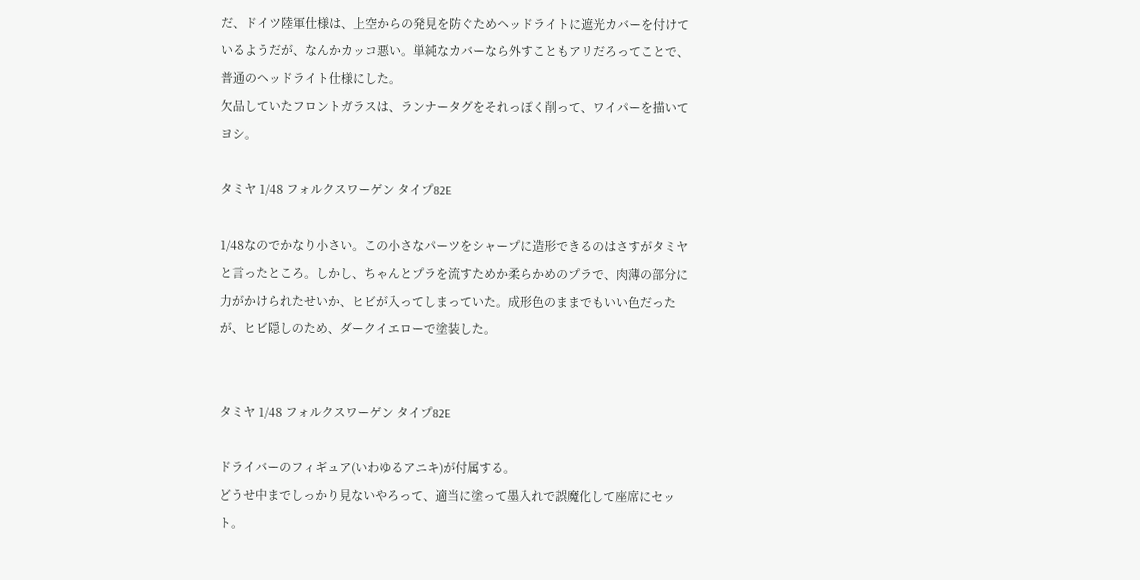だ、ドイツ陸軍仕様は、上空からの発見を防ぐためヘッドライトに遮光カバーを付けているようだが、なんかカッコ悪い。単純なカバーなら外すこともアリだろってことで、普通のヘッドライト仕様にした。
欠品していたフロントガラスは、ランナータグをそれっぽく削って、ワイパーを描いてヨシ。

タミヤ 1/48 フォルクスワーゲン タイプ82E

1/48なのでかなり小さい。この小さなパーツをシャープに造形できるのはさすがタミヤと言ったところ。しかし、ちゃんとプラを流すためか柔らかめのプラで、肉薄の部分に力がかけられたせいか、ヒビが入ってしまっていた。成形色のままでもいい色だったが、ヒビ隠しのため、ダークイエローで塗装した。


タミヤ 1/48 フォルクスワーゲン タイプ82E

ドライバーのフィギュア(いわゆるアニキ)が付属する。
どうせ中までしっかり見ないやろって、適当に塗って墨入れで誤魔化して座席にセット。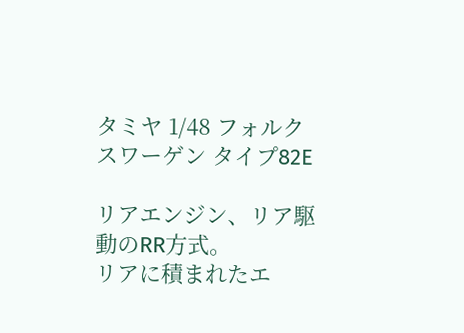タミヤ 1/48 フォルクスワーゲン タイプ82E

リアエンジン、リア駆動のRR方式。
リアに積まれたエ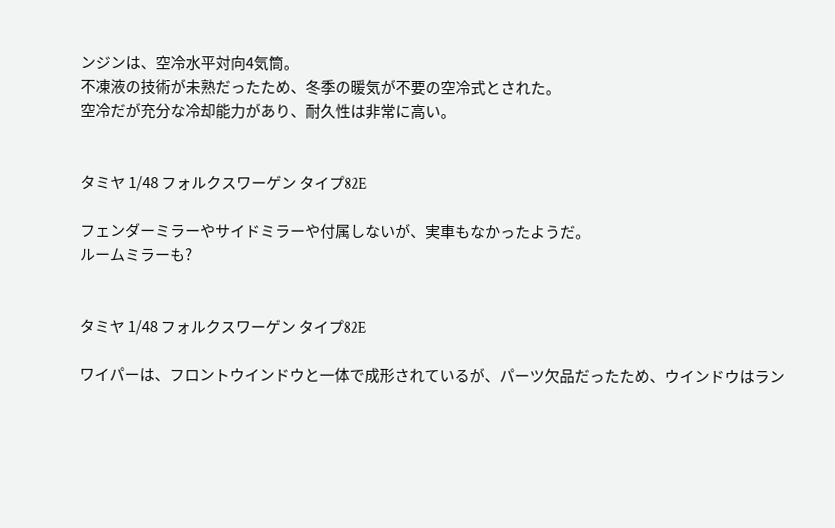ンジンは、空冷水平対向4気筒。
不凍液の技術が未熟だったため、冬季の暖気が不要の空冷式とされた。
空冷だが充分な冷却能力があり、耐久性は非常に高い。


タミヤ 1/48 フォルクスワーゲン タイプ82E

フェンダーミラーやサイドミラーや付属しないが、実車もなかったようだ。
ルームミラーも?


タミヤ 1/48 フォルクスワーゲン タイプ82E

ワイパーは、フロントウインドウと一体で成形されているが、パーツ欠品だったため、ウインドウはラン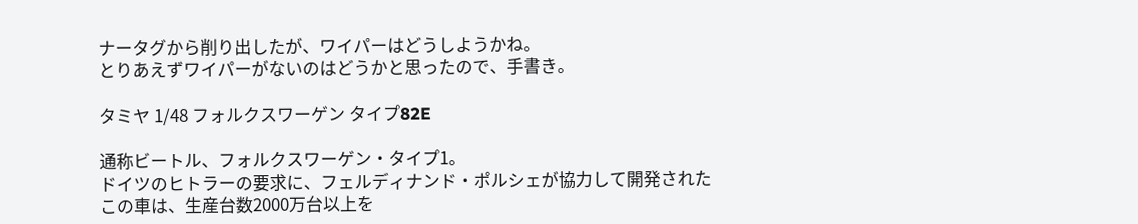ナータグから削り出したが、ワイパーはどうしようかね。
とりあえずワイパーがないのはどうかと思ったので、手書き。

タミヤ 1/48 フォルクスワーゲン タイプ82E

通称ビートル、フォルクスワーゲン・タイプ1。
ドイツのヒトラーの要求に、フェルディナンド・ポルシェが協力して開発されたこの車は、生産台数2000万台以上を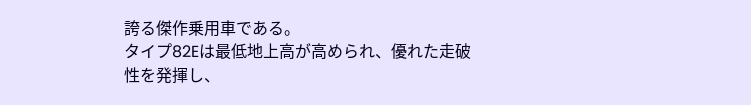誇る傑作乗用車である。
タイプ82Eは最低地上高が高められ、優れた走破性を発揮し、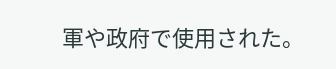軍や政府で使用された。